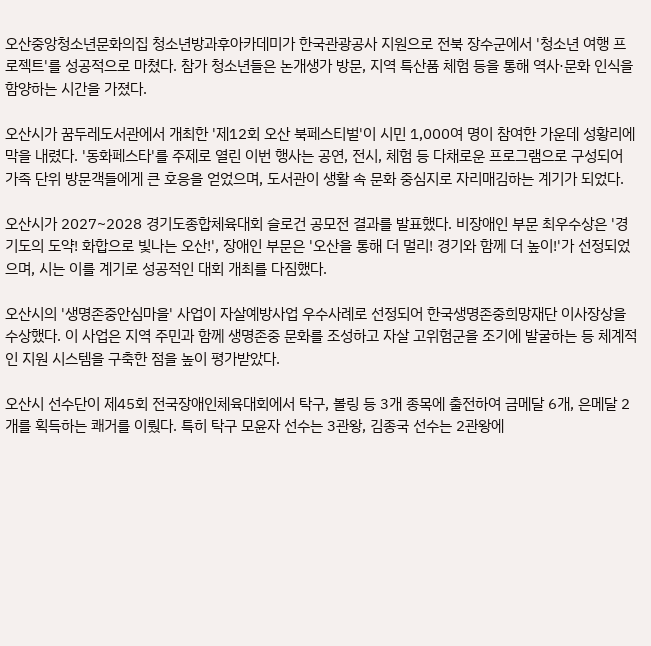오산중앙청소년문화의집 청소년방과후아카데미가 한국관광공사 지원으로 전북 장수군에서 '청소년 여행 프로젝트'를 성공적으로 마쳤다. 참가 청소년들은 논개생가 방문, 지역 특산품 체험 등을 통해 역사·문화 인식을 함양하는 시간을 가졌다.

오산시가 꿈두레도서관에서 개최한 '제12회 오산 북페스티벌'이 시민 1,000여 명이 참여한 가운데 성황리에 막을 내렸다. '동화페스타'를 주제로 열린 이번 행사는 공연, 전시, 체험 등 다채로운 프로그램으로 구성되어 가족 단위 방문객들에게 큰 호응을 얻었으며, 도서관이 생활 속 문화 중심지로 자리매김하는 계기가 되었다.

오산시가 2027~2028 경기도종합체육대회 슬로건 공모전 결과를 발표했다. 비장애인 부문 최우수상은 '경기도의 도약! 화합으로 빛나는 오산!', 장애인 부문은 '오산을 통해 더 멀리! 경기와 함께 더 높이!'가 선정되었으며, 시는 이를 계기로 성공적인 대회 개최를 다짐했다.

오산시의 '생명존중안심마을' 사업이 자살예방사업 우수사례로 선정되어 한국생명존중희망재단 이사장상을 수상했다. 이 사업은 지역 주민과 함께 생명존중 문화를 조성하고 자살 고위험군을 조기에 발굴하는 등 체계적인 지원 시스템을 구축한 점을 높이 평가받았다.

오산시 선수단이 제45회 전국장애인체육대회에서 탁구, 볼링 등 3개 종목에 출전하여 금메달 6개, 은메달 2개를 획득하는 쾌거를 이뤘다. 특히 탁구 모윤자 선수는 3관왕, 김종국 선수는 2관왕에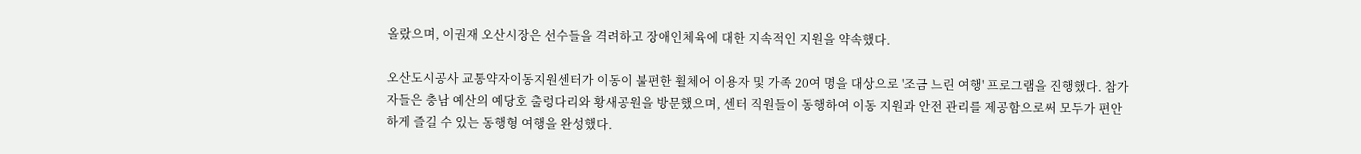올랐으며, 이권재 오산시장은 선수들을 격려하고 장애인체육에 대한 지속적인 지원을 약속했다.

오산도시공사 교통약자이동지원센터가 이동이 불편한 휠체어 이용자 및 가족 20여 명을 대상으로 '조금 느린 여행' 프로그램을 진행했다. 참가자들은 충남 예산의 예당호 출렁다리와 황새공원을 방문했으며, 센터 직원들이 동행하여 이동 지원과 안전 관리를 제공함으로써 모두가 편안하게 즐길 수 있는 동행형 여행을 완성했다.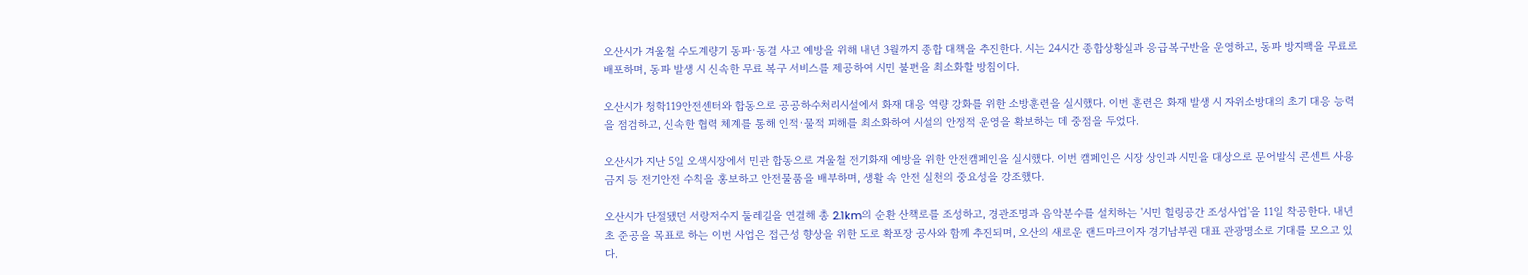오산시가 겨울철 수도계량기 동파·동결 사고 예방을 위해 내년 3월까지 종합 대책을 추진한다. 시는 24시간 종합상황실과 응급복구반을 운영하고, 동파 방지팩을 무료로 배포하며, 동파 발생 시 신속한 무료 복구 서비스를 제공하여 시민 불편을 최소화할 방침이다.

오산시가 청학119안전센터와 합동으로 공공하수처리시설에서 화재 대응 역량 강화를 위한 소방훈련을 실시했다. 이번 훈련은 화재 발생 시 자위소방대의 초기 대응 능력을 점검하고, 신속한 협력 체계를 통해 인적·물적 피해를 최소화하여 시설의 안정적 운영을 확보하는 데 중점을 두었다.

오산시가 지난 5일 오색시장에서 민관 합동으로 겨울철 전기화재 예방을 위한 안전캠페인을 실시했다. 이번 캠페인은 시장 상인과 시민을 대상으로 문어발식 콘센트 사용 금지 등 전기안전 수칙을 홍보하고 안전물품을 배부하며, 생활 속 안전 실천의 중요성을 강조했다.

오산시가 단절됐던 서랑저수지 둘레길을 연결해 총 2.1km의 순환 산책로를 조성하고, 경관조명과 음악분수를 설치하는 '시민 힐링공간 조성사업'을 11일 착공한다. 내년 초 준공을 목표로 하는 이번 사업은 접근성 향상을 위한 도로 확포장 공사와 함께 추진되며, 오산의 새로운 랜드마크이자 경기남부권 대표 관광명소로 기대를 모으고 있다.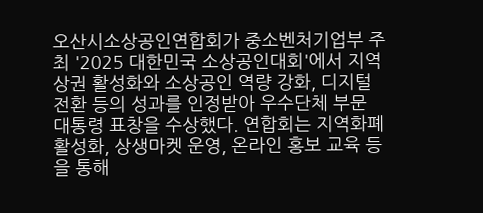오산시소상공인연합회가 중소벤처기업부 주최 '2025 대한민국 소상공인대회'에서 지역 상권 활성화와 소상공인 역량 강화, 디지털 전환 등의 성과를 인정받아 우수단체 부문 대통령 표창을 수상했다. 연합회는 지역화폐 활성화, 상생마켓 운영, 온라인 홍보 교육 등을 통해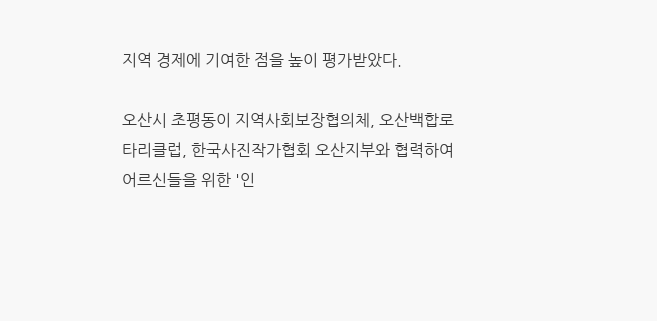지역 경제에 기여한 점을 높이 평가받았다.

오산시 초평동이 지역사회보장협의체, 오산백합로타리클럽, 한국사진작가협회 오산지부와 협력하여 어르신들을 위한 '인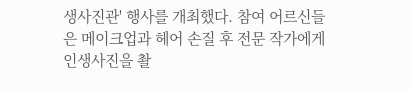생사진관' 행사를 개최했다. 참여 어르신들은 메이크업과 헤어 손질 후 전문 작가에게 인생사진을 촬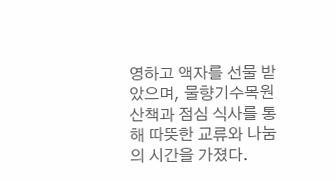영하고 액자를 선물 받았으며, 물향기수목원 산책과 점심 식사를 통해 따뜻한 교류와 나눔의 시간을 가졌다.